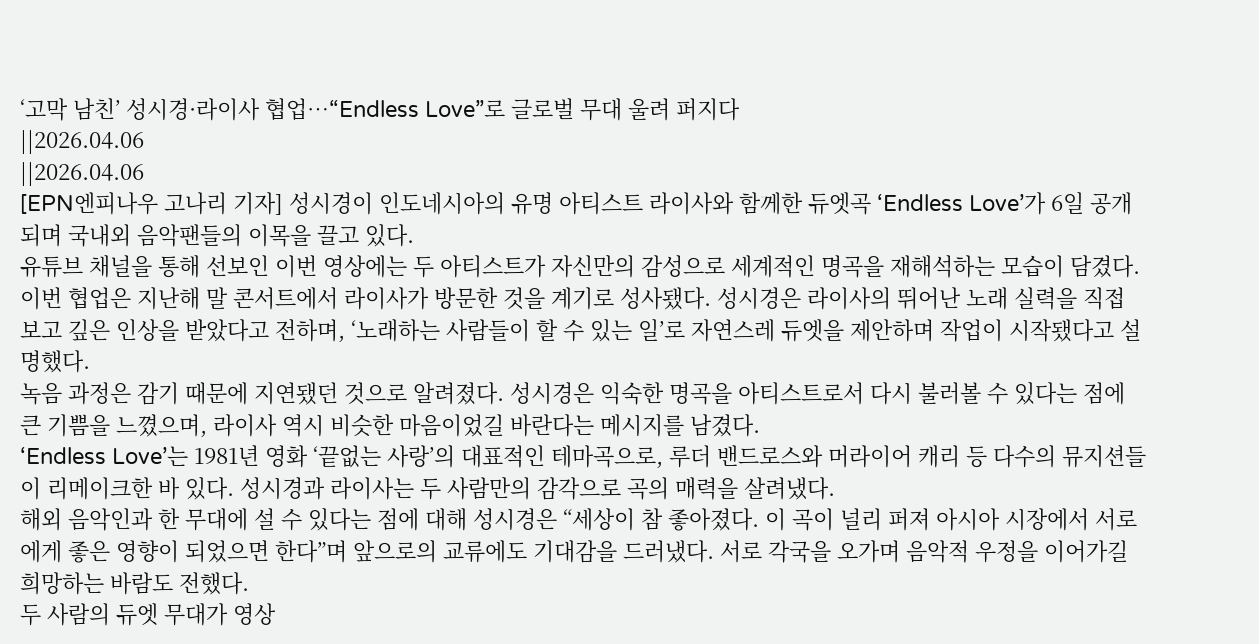‘고막 남친’ 성시경·라이사 협업…“Endless Love”로 글로벌 무대 울려 퍼지다
||2026.04.06
||2026.04.06
[EPN엔피나우 고나리 기자] 성시경이 인도네시아의 유명 아티스트 라이사와 함께한 듀엣곡 ‘Endless Love’가 6일 공개되며 국내외 음악팬들의 이목을 끌고 있다.
유튜브 채널을 통해 선보인 이번 영상에는 두 아티스트가 자신만의 감성으로 세계적인 명곡을 재해석하는 모습이 담겼다.
이번 협업은 지난해 말 콘서트에서 라이사가 방문한 것을 계기로 성사됐다. 성시경은 라이사의 뛰어난 노래 실력을 직접 보고 깊은 인상을 받았다고 전하며, ‘노래하는 사람들이 할 수 있는 일’로 자연스레 듀엣을 제안하며 작업이 시작됐다고 설명했다.
녹음 과정은 감기 때문에 지연됐던 것으로 알려졌다. 성시경은 익숙한 명곡을 아티스트로서 다시 불러볼 수 있다는 점에 큰 기쁨을 느꼈으며, 라이사 역시 비슷한 마음이었길 바란다는 메시지를 남겼다.
‘Endless Love’는 1981년 영화 ‘끝없는 사랑’의 대표적인 테마곡으로, 루더 밴드로스와 머라이어 캐리 등 다수의 뮤지션들이 리메이크한 바 있다. 성시경과 라이사는 두 사람만의 감각으로 곡의 매력을 살려냈다.
해외 음악인과 한 무대에 설 수 있다는 점에 대해 성시경은 “세상이 참 좋아졌다. 이 곡이 널리 퍼져 아시아 시장에서 서로에게 좋은 영향이 되었으면 한다”며 앞으로의 교류에도 기대감을 드러냈다. 서로 각국을 오가며 음악적 우정을 이어가길 희망하는 바람도 전했다.
두 사람의 듀엣 무대가 영상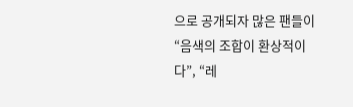으로 공개되자 많은 팬들이 “음색의 조합이 환상적이다”, “레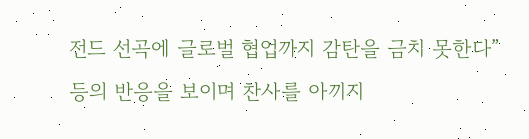전드 선곡에 글로벌 협업까지 감탄을 금치 못한다” 등의 반응을 보이며 찬사를 아끼지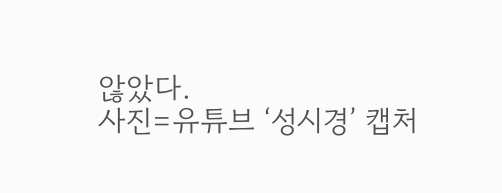않았다.
사진=유튜브 ‘성시경’ 캡처